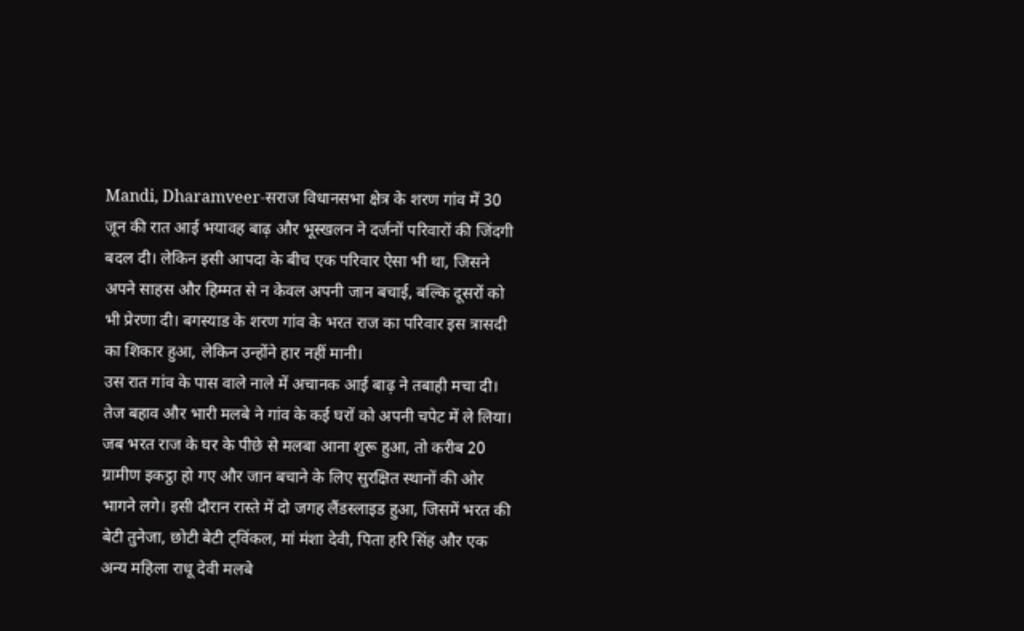Mandi, Dharamveer-सराज विधानसभा क्षेत्र के शरण गांव में 30 जून की रात आई भयावह बाढ़ और भूस्खलन ने दर्जनों परिवारों की जिंदगी बदल दी। लेकिन इसी आपदा के बीच एक परिवार ऐसा भी था, जिसने अपने साहस और हिम्मत से न केवल अपनी जान बचाई, बल्कि दूसरों को भी प्रेरणा दी। बगस्याड के शरण गांव के भरत राज का परिवार इस त्रासदी का शिकार हुआ, लेकिन उन्होंने हार नहीं मानी।
उस रात गांव के पास वाले नाले में अचानक आई बाढ़ ने तबाही मचा दी। तेज बहाव और भारी मलबे ने गांव के कई घरों को अपनी चपेट में ले लिया। जब भरत राज के घर के पीछे से मलबा आना शुरू हुआ, तो करीब 20 ग्रामीण इकट्ठा हो गए और जान बचाने के लिए सुरक्षित स्थानों की ओर भागने लगे। इसी दौरान रास्ते में दो जगह लैंडस्लाइड हुआ, जिसमें भरत की बेटी तुनेजा, छोटी बेटी ट्विंकल, मां मंशा देवी, पिता हरि सिंह और एक अन्य महिला राधू देवी मलबे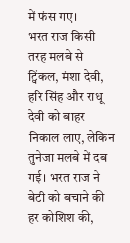में फंस गए।
भरत राज किसी तरह मलबे से ट्विंकल, मंशा देवी, हरि सिंह और राधू देवी को बाहर निकाल लाए, लेकिन तुनेजा मलबे में दब गई। भरत राज ने बेटी को बचाने की हर कोशिश की,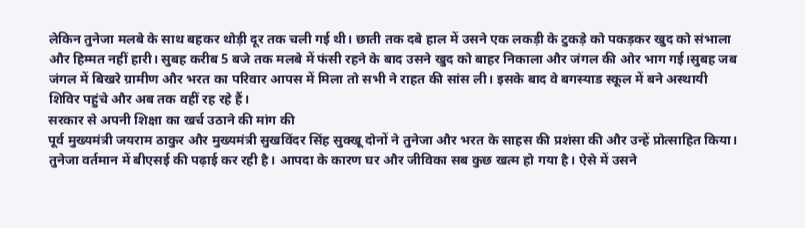लेकिन तुनेजा मलबे के साथ बहकर थोड़ी दूर तक चली गई थी। छाती तक दबे हाल में उसने एक लकड़ी के टुकड़े को पकड़कर खुद को संभाला और हिम्मत नहीं हारी। सुबह करीब 5 बजे तक मलबे में फंसी रहने के बाद उसने खुद को बाहर निकाला और जंगल की ओर भाग गई।सुबह जब जंगल में बिखरे ग्रामीण और भरत का परिवार आपस में मिला तो सभी ने राहत की सांस ली। इसके बाद वे बगस्याड स्कूल में बने अस्थायी शिविर पहुंचे और अब तक वहीं रह रहे हैं।
सरकार से अपनी शिक्षा का खर्च उठाने की मांग की
पूर्व मुख्यमंत्री जयराम ठाकुर और मुख्यमंत्री सुखविंदर सिंह सुक्खू दोनों ने तुनेजा और भरत के साहस की प्रशंसा की और उन्हें प्रोत्साहित किया। तुनेजा वर्तमान में बीएसई की पढ़ाई कर रही है। आपदा के कारण घर और जीविका सब कुछ खत्म हो गया है। ऐसे में उसने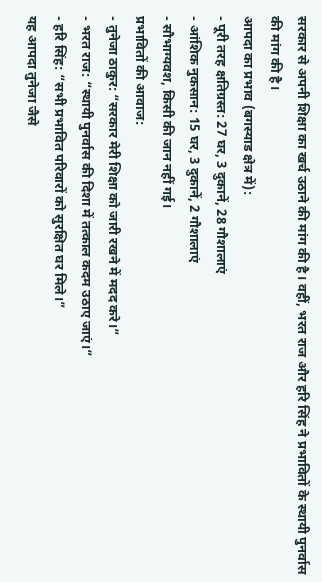सरकार से अपनी शिक्षा का खर्च उठाने की मांग की है। वहीं, भरत राज और हरि सिंह ने प्रभावितों के स्थायी पुनर्वास की मांग की है।
आपदा का प्रभाव (बगस्याड क्षेत्र में):
- पूरी तरह क्षतिग्रस्त: 27 घर, 3 दुकानें, 28 गौशालाएं
- आंशिक नुकसान: 15 घर, 3 दुकानें, 2 गौशालाएं
- सौभाग्यवश, किसी की जान नहीं गई।
प्रभावितों की आवाज:
- तुनेजा ठाकुर: “सरकार मेरी शिक्षा को जारी रखने में मदद करे।”
- भरत राज: “स्थायी पुनर्वास की दिशा में तत्काल कदम उठाए जाएं।”
- हरि सिंह: “सभी प्रभावित परिवारों को सुरक्षित घर मिले।”
यह आपदा तुनेजा जैसे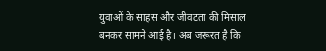युवाओं के साहस और जीवटता की मिसाल बनकर सामने आई है। अब जरूरत है कि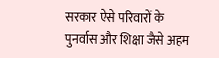सरकार ऐसे परिवारों के पुनर्वास और शिक्षा जैसे अहम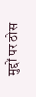मुद्दों पर ठोस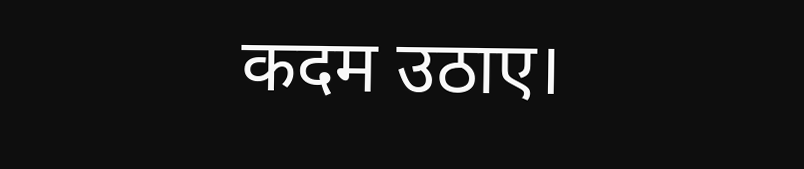कदम उठाए।